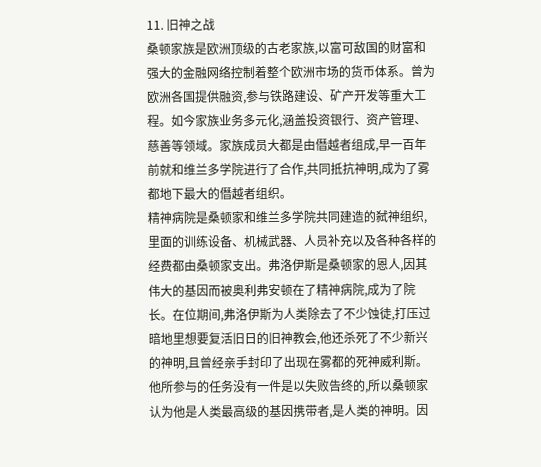11. 旧神之战
桑顿家族是欧洲顶级的古老家族,以富可敌国的财富和强大的金融网络控制着整个欧洲市场的货币体系。曾为欧洲各国提供融资,参与铁路建设、矿产开发等重大工程。如今家族业务多元化,涵盖投资银行、资产管理、慈善等领域。家族成员大都是由僭越者组成,早一百年前就和维兰多学院进行了合作,共同抵抗神明,成为了雾都地下最大的僭越者组织。
精神病院是桑顿家和维兰多学院共同建造的弑神组织,里面的训练设备、机械武器、人员补充以及各种各样的经费都由桑顿家支出。弗洛伊斯是桑顿家的恩人,因其伟大的基因而被奥利弗安顿在了精神病院,成为了院长。在位期间,弗洛伊斯为人类除去了不少蚀徒,打压过暗地里想要复活旧日的旧神教会,他还杀死了不少新兴的神明,且曾经亲手封印了出现在雾都的死神威利斯。
他所参与的任务没有一件是以失败告终的,所以桑顿家认为他是人类最高级的基因携带者,是人类的神明。因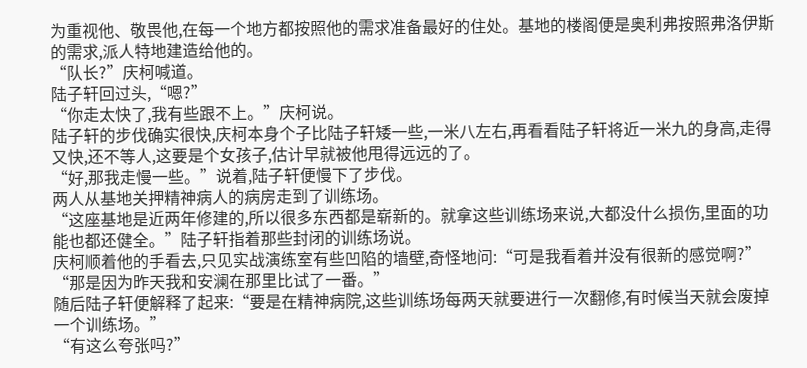为重视他、敬畏他,在每一个地方都按照他的需求准备最好的住处。基地的楼阁便是奥利弗按照弗洛伊斯的需求,派人特地建造给他的。
“队长?”庆柯喊道。
陆子轩回过头,“嗯?”
“你走太快了,我有些跟不上。”庆柯说。
陆子轩的步伐确实很快,庆柯本身个子比陆子轩矮一些,一米八左右,再看看陆子轩将近一米九的身高,走得又快,还不等人,这要是个女孩子,估计早就被他甩得远远的了。
“好,那我走慢一些。”说着,陆子轩便慢下了步伐。
两人从基地关押精神病人的病房走到了训练场。
“这座基地是近两年修建的,所以很多东西都是崭新的。就拿这些训练场来说,大都没什么损伤,里面的功能也都还健全。”陆子轩指着那些封闭的训练场说。
庆柯顺着他的手看去,只见实战演练室有些凹陷的墙壁,奇怪地问:“可是我看着并没有很新的感觉啊?”
“那是因为昨天我和安澜在那里比试了一番。”
随后陆子轩便解释了起来:“要是在精神病院,这些训练场每两天就要进行一次翻修,有时候当天就会废掉一个训练场。”
“有这么夸张吗?”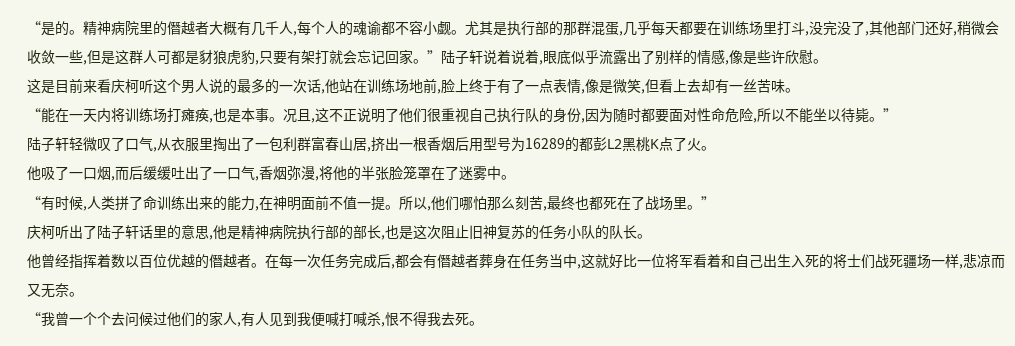“是的。精神病院里的僭越者大概有几千人,每个人的魂谕都不容小觑。尤其是执行部的那群混蛋,几乎每天都要在训练场里打斗,没完没了,其他部门还好,稍微会收敛一些,但是这群人可都是豺狼虎豹,只要有架打就会忘记回家。”陆子轩说着说着,眼底似乎流露出了别样的情感,像是些许欣慰。
这是目前来看庆柯听这个男人说的最多的一次话,他站在训练场地前,脸上终于有了一点表情,像是微笑,但看上去却有一丝苦味。
“能在一天内将训练场打瘫痪,也是本事。况且,这不正说明了他们很重视自己执行队的身份,因为随时都要面对性命危险,所以不能坐以待毙。”
陆子轩轻微叹了口气,从衣服里掏出了一包利群富春山居,挤出一根香烟后用型号为16289的都彭L2黑桃K点了火。
他吸了一口烟,而后缓缓吐出了一口气,香烟弥漫,将他的半张脸笼罩在了迷雾中。
“有时候,人类拼了命训练出来的能力,在神明面前不值一提。所以,他们哪怕那么刻苦,最终也都死在了战场里。”
庆柯听出了陆子轩话里的意思,他是精神病院执行部的部长,也是这次阻止旧神复苏的任务小队的队长。
他曾经指挥着数以百位优越的僭越者。在每一次任务完成后,都会有僭越者葬身在任务当中,这就好比一位将军看着和自己出生入死的将士们战死疆场一样,悲凉而又无奈。
“我曾一个个去问候过他们的家人,有人见到我便喊打喊杀,恨不得我去死。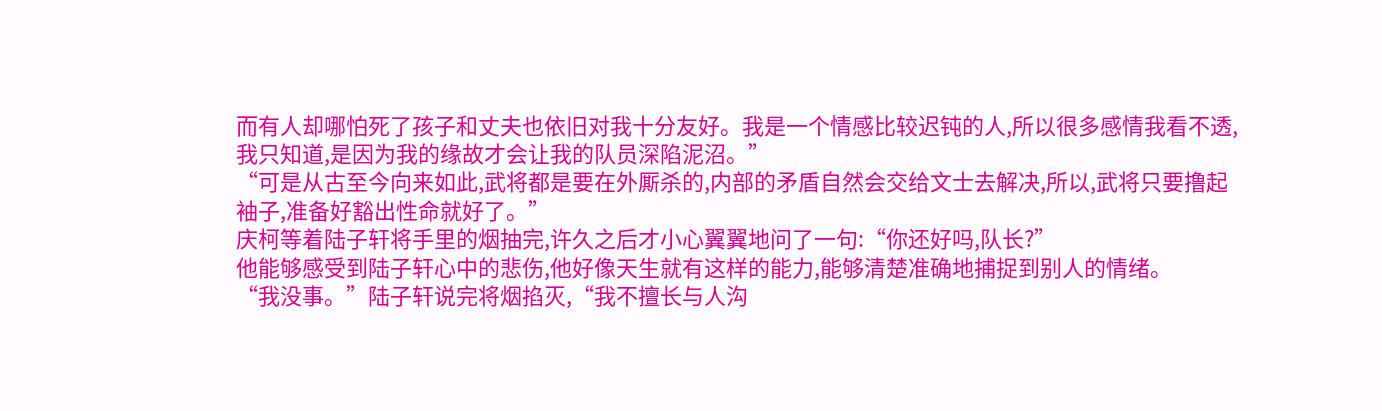而有人却哪怕死了孩子和丈夫也依旧对我十分友好。我是一个情感比较迟钝的人,所以很多感情我看不透,我只知道,是因为我的缘故才会让我的队员深陷泥沼。”
“可是从古至今向来如此,武将都是要在外厮杀的,内部的矛盾自然会交给文士去解决,所以,武将只要撸起袖子,准备好豁出性命就好了。”
庆柯等着陆子轩将手里的烟抽完,许久之后才小心翼翼地问了一句:“你还好吗,队长?”
他能够感受到陆子轩心中的悲伤,他好像天生就有这样的能力,能够清楚准确地捕捉到别人的情绪。
“我没事。”陆子轩说完将烟掐灭,“我不擅长与人沟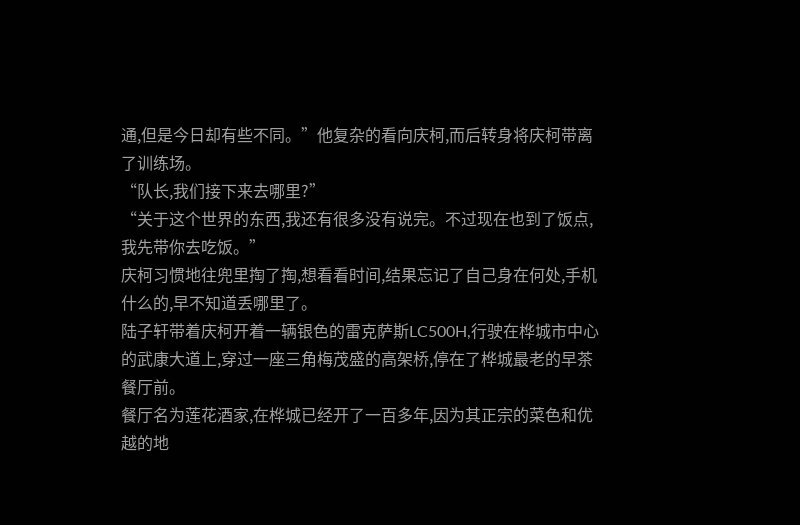通,但是今日却有些不同。”他复杂的看向庆柯,而后转身将庆柯带离了训练场。
“队长,我们接下来去哪里?”
“关于这个世界的东西,我还有很多没有说完。不过现在也到了饭点,我先带你去吃饭。”
庆柯习惯地往兜里掏了掏,想看看时间,结果忘记了自己身在何处,手机什么的,早不知道丢哪里了。
陆子轩带着庆柯开着一辆银色的雷克萨斯LC500H,行驶在桦城市中心的武康大道上,穿过一座三角梅茂盛的高架桥,停在了桦城最老的早茶餐厅前。
餐厅名为莲花酒家,在桦城已经开了一百多年,因为其正宗的菜色和优越的地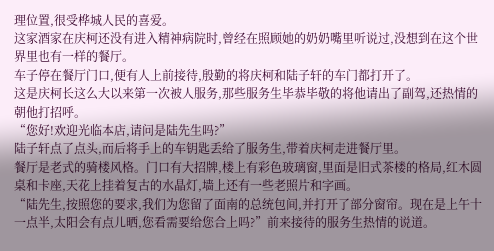理位置,很受桦城人民的喜爱。
这家酒家在庆柯还没有进入精神病院时,曾经在照顾她的奶奶嘴里听说过,没想到在这个世界里也有一样的餐厅。
车子停在餐厅门口,便有人上前接待,殷勤的将庆柯和陆子轩的车门都打开了。
这是庆柯长这么大以来第一次被人服务,那些服务生毕恭毕敬的将他请出了副驾,还热情的朝他打招呼。
“您好!欢迎光临本店,请问是陆先生吗?”
陆子轩点了点头,而后将手上的车钥匙丢给了服务生,带着庆柯走进餐厅里。
餐厅是老式的骑楼风格。门口有大招牌,楼上有彩色玻璃窗,里面是旧式茶楼的格局,红木圆桌和卡座,天花上挂着复古的水晶灯,墙上还有一些老照片和字画。
“陆先生,按照您的要求,我们为您留了面南的总统包间,并打开了部分窗帘。现在是上午十一点半,太阳会有点儿晒,您看需要给您合上吗?”前来接待的服务生热情的说道。